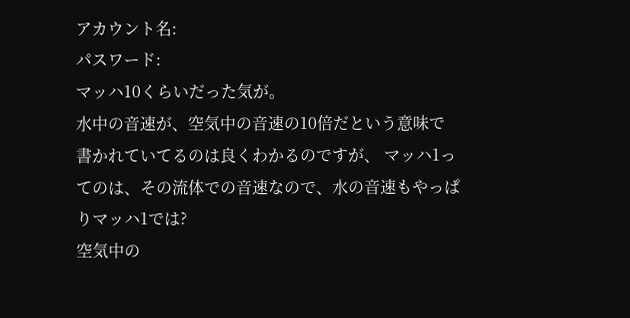アカウント名:
パスワード:
マッハ10くらいだった気が。
水中の音速が、空気中の音速の10倍だという意味で書かれていてるのは良くわかるのですが、 マッハ1ってのは、その流体での音速なので、水の音速もやっぱりマッハ1では?
空気中の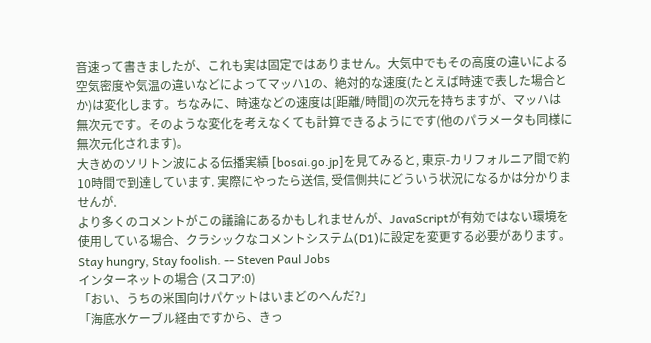音速って書きましたが、これも実は固定ではありません。大気中でもその高度の違いによる空気密度や気温の違いなどによってマッハ1の、絶対的な速度(たとえば時速で表した場合とか)は変化します。ちなみに、時速などの速度は[距離/時間]の次元を持ちますが、マッハは無次元です。そのような変化を考えなくても計算できるようにです(他のパラメータも同様に無次元化されます)。
大きめのソリトン波による伝播実績 [bosai.go.jp]を見てみると, 東京-カリフォルニア間で約10時間で到達しています. 実際にやったら送信, 受信側共にどういう状況になるかは分かりませんが.
より多くのコメントがこの議論にあるかもしれませんが、JavaScriptが有効ではない環境を使用している場合、クラシックなコメントシステム(D1)に設定を変更する必要があります。
Stay hungry, Stay foolish. -- Steven Paul Jobs
インターネットの場合 (スコア:0)
「おい、うちの米国向けパケットはいまどのへんだ?」
「海底水ケーブル経由ですから、きっ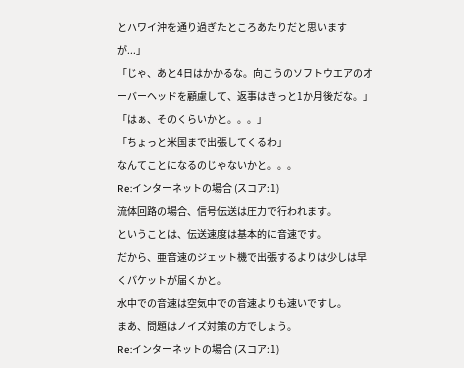とハワイ沖を通り過ぎたところあたりだと思いますが...」
「じゃ、あと4日はかかるな。向こうのソフトウエアのオーバーヘッドを顧慮して、返事はきっと1か月後だな。」
「はぁ、そのくらいかと。。。」
「ちょっと米国まで出張してくるわ」
なんてことになるのじゃないかと。。。
Re:インターネットの場合 (スコア:1)
流体回路の場合、信号伝送は圧力で行われます。
ということは、伝送速度は基本的に音速です。
だから、亜音速のジェット機で出張するよりは少しは早くパケットが届くかと。
水中での音速は空気中での音速よりも速いですし。
まあ、問題はノイズ対策の方でしょう。
Re:インターネットの場合 (スコア:1)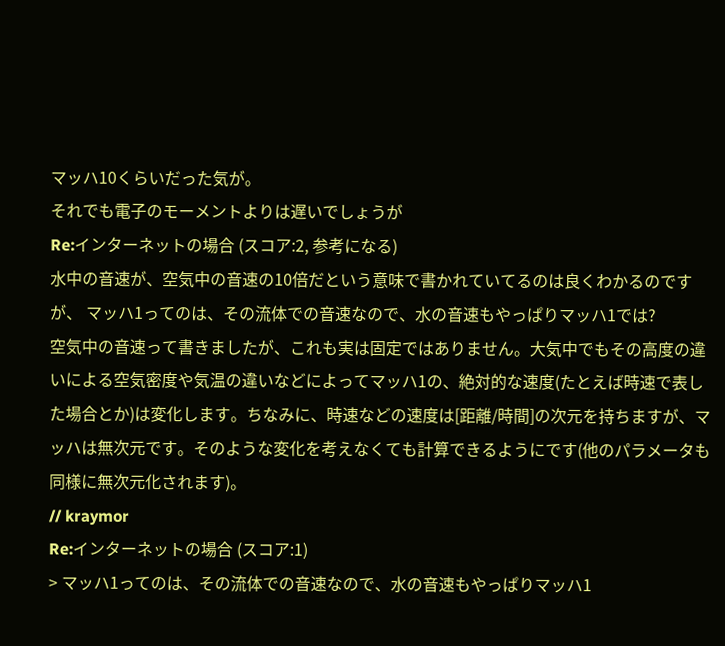マッハ10くらいだった気が。
それでも電子のモーメントよりは遅いでしょうが
Re:インターネットの場合 (スコア:2, 参考になる)
水中の音速が、空気中の音速の10倍だという意味で書かれていてるのは良くわかるのですが、 マッハ1ってのは、その流体での音速なので、水の音速もやっぱりマッハ1では?
空気中の音速って書きましたが、これも実は固定ではありません。大気中でもその高度の違いによる空気密度や気温の違いなどによってマッハ1の、絶対的な速度(たとえば時速で表した場合とか)は変化します。ちなみに、時速などの速度は[距離/時間]の次元を持ちますが、マッハは無次元です。そのような変化を考えなくても計算できるようにです(他のパラメータも同様に無次元化されます)。
// kraymor
Re:インターネットの場合 (スコア:1)
> マッハ1ってのは、その流体での音速なので、水の音速もやっぱりマッハ1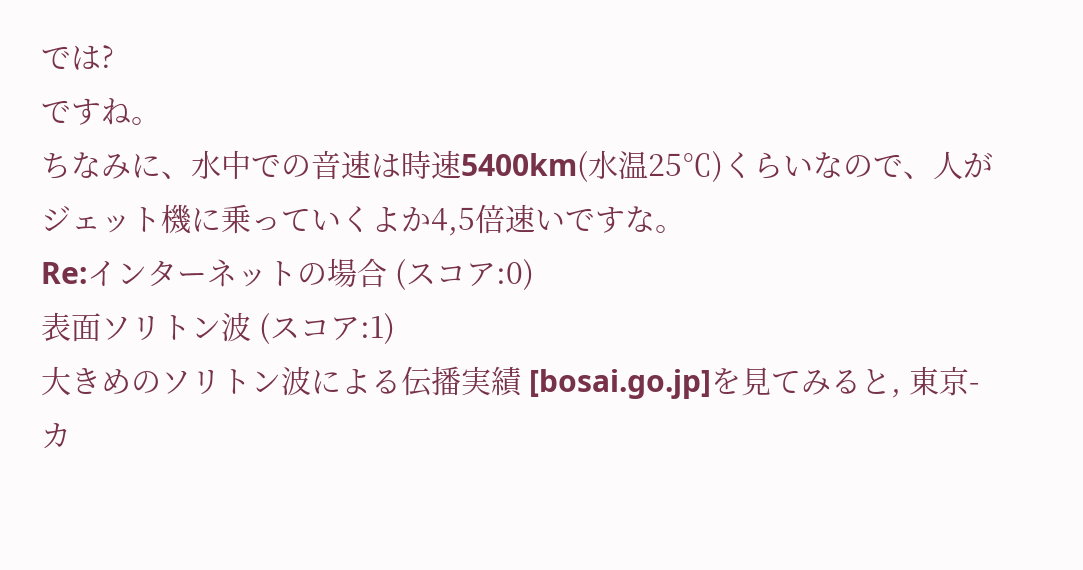では?
ですね。
ちなみに、水中での音速は時速5400km(水温25℃)くらいなので、人がジェット機に乗っていくよか4,5倍速いですな。
Re:インターネットの場合 (スコア:0)
表面ソリトン波 (スコア:1)
大きめのソリトン波による伝播実績 [bosai.go.jp]を見てみると, 東京-カ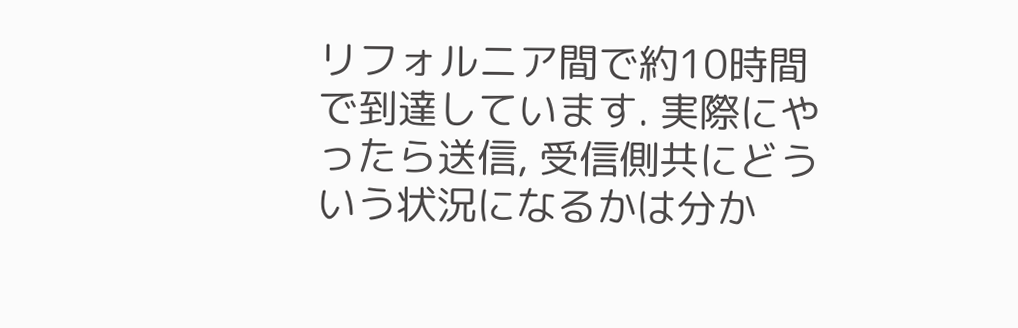リフォルニア間で約10時間で到達しています. 実際にやったら送信, 受信側共にどういう状況になるかは分か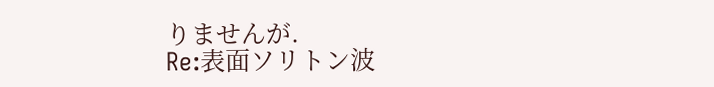りませんが.
Re:表面ソリトン波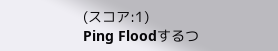(スコア:1)
Ping Floodするつ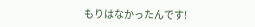もりはなかったんです!